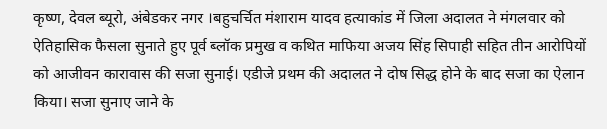कृष्ण, देवल ब्यूरो, अंबेडकर नगर ।बहुचर्चित मंशाराम यादव हत्याकांड में जिला अदालत ने मंगलवार को ऐतिहासिक फैसला सुनाते हुए पूर्व ब्लॉक प्रमुख व कथित माफिया अजय सिंह सिपाही सहित तीन आरोपियों को आजीवन कारावास की सजा सुनाई। एडीजे प्रथम की अदालत ने दोष सिद्ध होने के बाद सजा का ऐलान किया। सजा सुनाए जाने के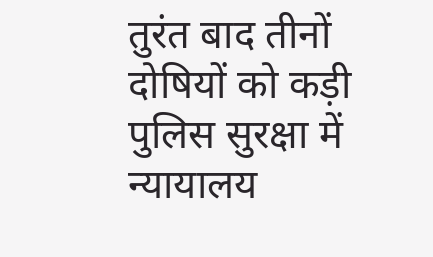तुरंत बाद तीनों दोषियों को कड़ी पुलिस सुरक्षा में न्यायालय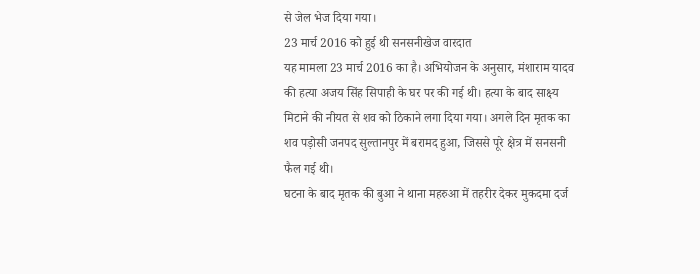से जेल भेज दिया गया।
23 मार्च 2016 को हुई थी सनसनीखेज वारदात
यह मामला 23 मार्च 2016 का है। अभियोजन के अनुसार, मंशाराम यादव की हत्या अजय सिंह सिपाही के घर पर की गई थी। हत्या के बाद साक्ष्य मिटाने की नीयत से शव को ठिकाने लगा दिया गया। अगले दिन मृतक का शव पड़ोसी जनपद सुल्तानपुर में बरामद हुआ, जिससे पूरे क्षेत्र में सनसनी फैल गई थी।
घटना के बाद मृतक की बुआ ने थाना महरुआ में तहरीर देकर मुकदमा दर्ज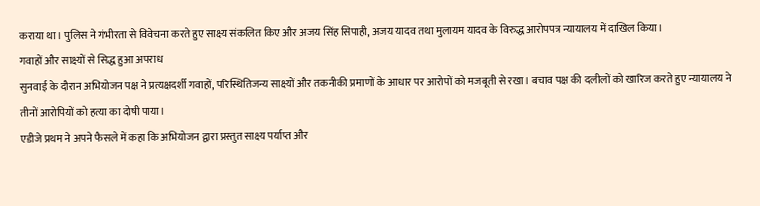कराया था। पुलिस ने गंभीरता से विवेचना करते हुए साक्ष्य संकलित किए और अजय सिंह सिपाही, अजय यादव तथा मुलायम यादव के विरुद्ध आरोपपत्र न्यायालय में दाखिल किया।
गवाहों और साक्ष्यों से सिद्ध हुआ अपराध
सुनवाई के दौरान अभियोजन पक्ष ने प्रत्यक्षदर्शी गवाहों, परिस्थितिजन्य साक्ष्यों और तकनीकी प्रमाणों के आधार पर आरोपों को मजबूती से रखा। बचाव पक्ष की दलीलों को खारिज करते हुए न्यायालय ने तीनों आरोपियों को हत्या का दोषी पाया।
एडीजे प्रथम ने अपने फैसले में कहा कि अभियोजन द्वारा प्रस्तुत साक्ष्य पर्याप्त और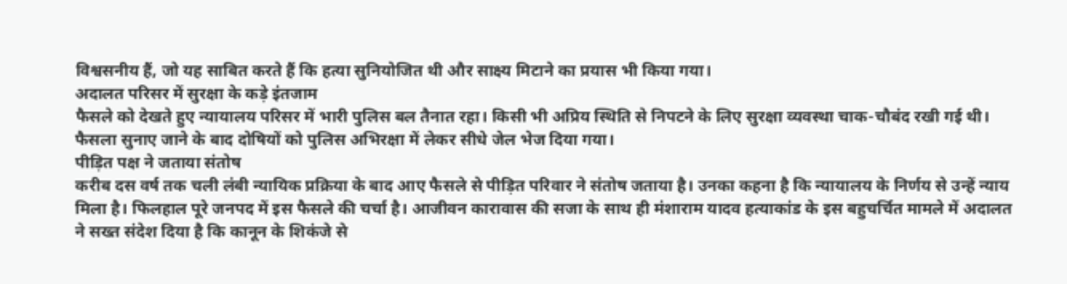विश्वसनीय हैं, जो यह साबित करते हैं कि हत्या सुनियोजित थी और साक्ष्य मिटाने का प्रयास भी किया गया।
अदालत परिसर में सुरक्षा के कड़े इंतजाम
फैसले को देखते हुए न्यायालय परिसर में भारी पुलिस बल तैनात रहा। किसी भी अप्रिय स्थिति से निपटने के लिए सुरक्षा व्यवस्था चाक-चौबंद रखी गई थी। फैसला सुनाए जाने के बाद दोषियों को पुलिस अभिरक्षा में लेकर सीधे जेल भेज दिया गया।
पीड़ित पक्ष ने जताया संतोष
करीब दस वर्ष तक चली लंबी न्यायिक प्रक्रिया के बाद आए फैसले से पीड़ित परिवार ने संतोष जताया है। उनका कहना है कि न्यायालय के निर्णय से उन्हें न्याय मिला है। फिलहाल पूरे जनपद में इस फैसले की चर्चा है। आजीवन कारावास की सजा के साथ ही मंशाराम यादव हत्याकांड के इस बहुचर्चित मामले में अदालत ने सख्त संदेश दिया है कि कानून के शिकंजे से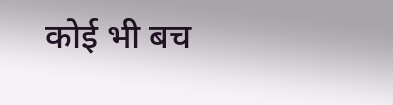कोई भी बच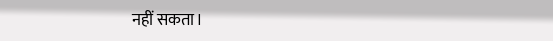नहीं सकता।